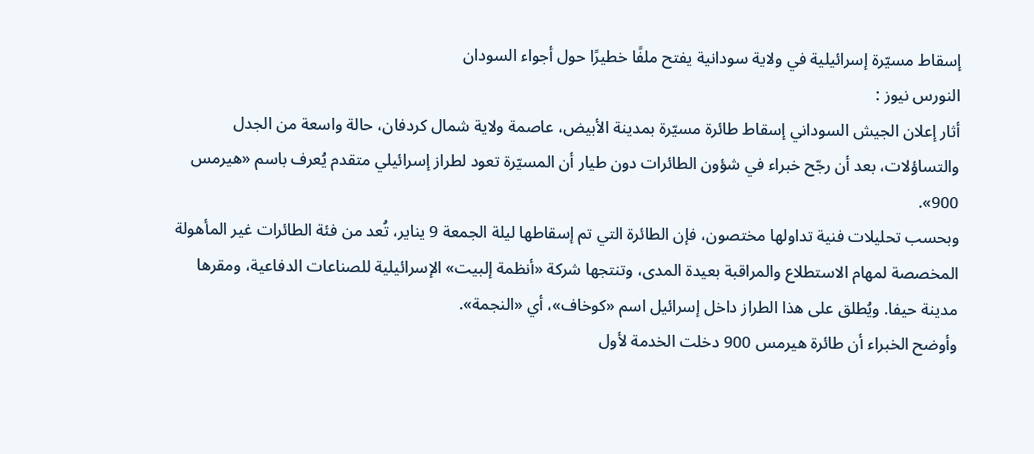إسقاط مسيّرة إسرائيلية في ولاية سودانية يفتح ملفًا خطيرًا حول أجواء السودان
النورس نيوز :
أثار إعلان الجيش السوداني إسقاط طائرة مسيّرة بمدينة الأبيض، عاصمة ولاية شمال كردفان، حالة واسعة من الجدل والتساؤلات، بعد أن رجّح خبراء في شؤون الطائرات دون طيار أن المسيّرة تعود لطراز إسرائيلي متقدم يُعرف باسم «هيرمس 900».
وبحسب تحليلات فنية تداولها مختصون، فإن الطائرة التي تم إسقاطها ليلة الجمعة 9 يناير، تُعد من فئة الطائرات غير المأهولة المخصصة لمهام الاستطلاع والمراقبة بعيدة المدى، وتنتجها شركة «أنظمة إلبيت» الإسرائيلية للصناعات الدفاعية، ومقرها مدينة حيفا. ويُطلق على هذا الطراز داخل إسرائيل اسم «كوخاف»، أي «النجمة».
وأوضح الخبراء أن طائرة هيرمس 900 دخلت الخدمة لأول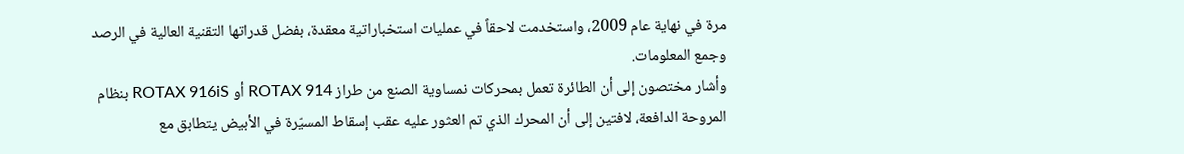مرة في نهاية عام 2009، واستخدمت لاحقاً في عمليات استخباراتية معقدة، بفضل قدراتها التقنية العالية في الرصد وجمع المعلومات.
وأشار مختصون إلى أن الطائرة تعمل بمحركات نمساوية الصنع من طراز ROTAX 914 أو ROTAX 916iS بنظام المروحة الدافعة، لافتين إلى أن المحرك الذي تم العثور عليه عقب إسقاط المسيّرة في الأبيض يتطابق مع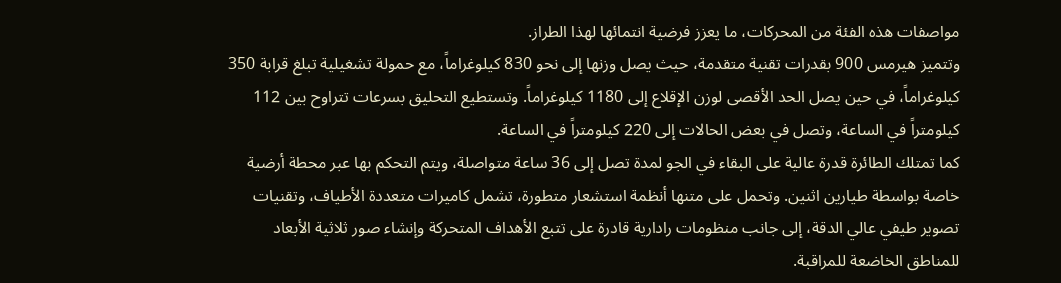مواصفات هذه الفئة من المحركات، ما يعزز فرضية انتمائها لهذا الطراز.
وتتميز هيرمس 900 بقدرات تقنية متقدمة، حيث يصل وزنها إلى نحو 830 كيلوغراماً، مع حمولة تشغيلية تبلغ قرابة 350 كيلوغراماً، في حين يصل الحد الأقصى لوزن الإقلاع إلى 1180 كيلوغراماً. وتستطيع التحليق بسرعات تتراوح بين 112 كيلومتراً في الساعة، وتصل في بعض الحالات إلى 220 كيلومتراً في الساعة.
كما تمتلك الطائرة قدرة عالية على البقاء في الجو لمدة تصل إلى 36 ساعة متواصلة، ويتم التحكم بها عبر محطة أرضية خاصة بواسطة طيارين اثنين. وتحمل على متنها أنظمة استشعار متطورة، تشمل كاميرات متعددة الأطياف، وتقنيات تصوير طيفي عالي الدقة، إلى جانب منظومات رادارية قادرة على تتبع الأهداف المتحركة وإنشاء صور ثلاثية الأبعاد للمناطق الخاضعة للمراقبة.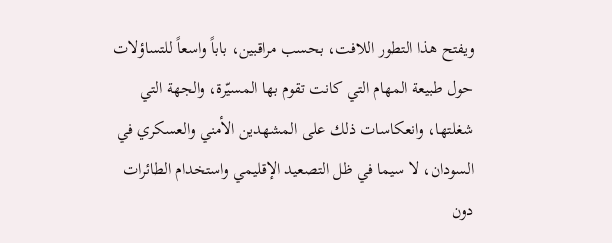ويفتح هذا التطور اللافت، بحسب مراقبين، باباً واسعاً للتساؤلات حول طبيعة المهام التي كانت تقوم بها المسيّرة، والجهة التي شغلتها، وانعكاسات ذلك على المشهدين الأمني والعسكري في السودان، لا سيما في ظل التصعيد الإقليمي واستخدام الطائرات دون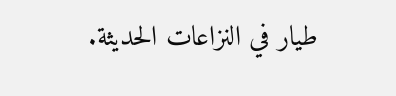طيار في النزاعات الحديثة.